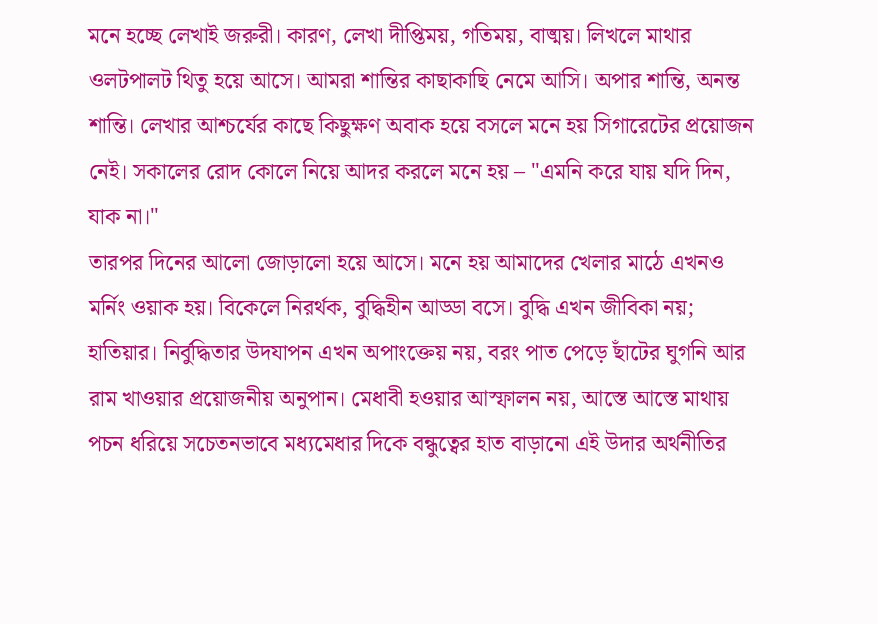মনে হচ্ছে লেখাই জরুরী। কারণ, লেখা দীপ্তিময়, গতিময়, বাঙ্ময়। লিখলে মাথার ওলটপালট থিতু হয়ে আসে। আমরা শান্তির কাছাকাছি নেমে আসি। অপার শান্তি, অনন্ত শান্তি। লেখার আশ্চর্যের কাছে কিছুক্ষণ অবাক হয়ে বসলে মনে হয় সিগারেটের প্রয়োজন নেই। সকালের রোদ কোলে নিয়ে আদর করলে মনে হয় – "এমনি করে যায় যদি দিন, যাক না।"
তারপর দিনের আলো জোড়ালো হয়ে আসে। মনে হয় আমাদের খেলার মাঠে এখনও মর্নিং ওয়াক হয়। বিকেলে নিরর্থক, বুদ্ধিহীন আড্ডা বসে। বুদ্ধি এখন জীবিকা নয়; হাতিয়ার। নির্বুদ্ধিতার উদযাপন এখন অপাংক্তেয় নয়, বরং পাত পেড়ে ছাঁটের ঘুগনি আর রাম খাওয়ার প্রয়োজনীয় অনুপান। মেধাবী হওয়ার আস্ফালন নয়, আস্তে আস্তে মাথায় পচন ধরিয়ে সচেতনভাবে মধ্যমেধার দিকে বন্ধুত্বের হাত বাড়ানো এই উদার অর্থনীতির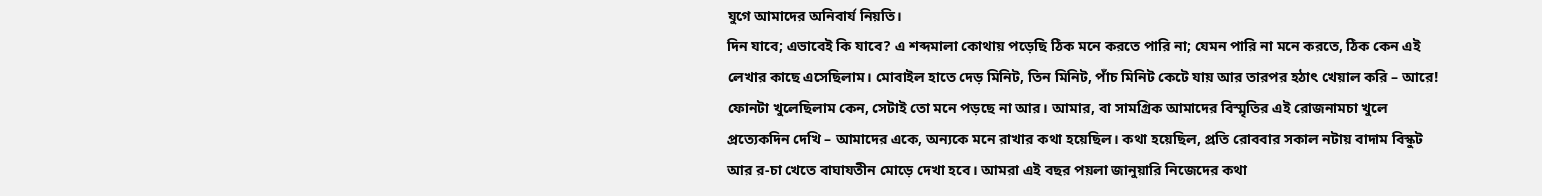যুগে আমাদের অনিবার্য নিয়তি।
দিন যাবে; এভাবেই কি যাবে? এ শব্দমালা কোথায় পড়েছি ঠিক মনে করতে পারি না; যেমন পারি না মনে করতে, ঠিক কেন এই লেখার কাছে এসেছিলাম। মোবাইল হাতে দেড় মিনিট, তিন মিনিট, পাঁচ মিনিট কেটে যায় আর তারপর হঠাৎ খেয়াল করি – আরে! ফোনটা খুলেছিলাম কেন, সেটাই তো মনে পড়ছে না আর। আমার, বা সামগ্রিক আমাদের বিস্মৃতির এই রোজনামচা খুলে প্রত্যেকদিন দেখি – আমাদের একে, অন্যকে মনে রাখার কথা হয়েছিল। কথা হয়েছিল, প্রতি রোববার সকাল নটায় বাদাম বিস্কুট আর র-চা খেতে বাঘাযতীন মোড়ে দেখা হবে। আমরা এই বছর পয়লা জানুয়ারি নিজেদের কথা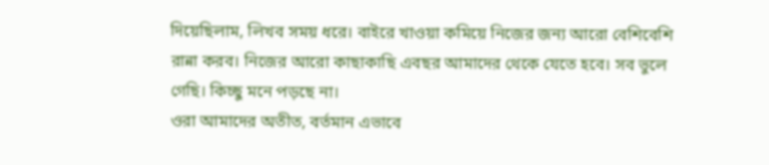দিয়েছিলাম, লিখব সময় ধরে। বাইরে খাওয়া কমিয়ে নিজের জন্য আরো বেশিবেশি রান্না করব। নিজের আরো কাছাকাছি এবছর আমাদের থেকে যেতে হবে। সব ভুলে গেছি। কিচ্ছু মনে পড়ছে না।
ওরা আমাদের অতীত, বর্তমান এভাবে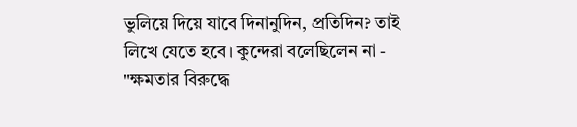ভুলিয়ে দিয়ে যাবে দিনানুদিন, প্রতিদিন? তাই লিখে যেতে হবে। কুন্দেরা বলেছিলেন না - "ক্ষমতার বিরুদ্ধে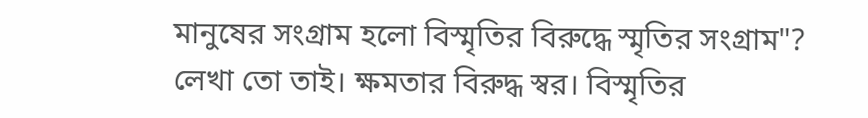মানুষের সংগ্রাম হলো বিস্মৃতির বিরুদ্ধে স্মৃতির সংগ্রাম"? লেখা তো তাই। ক্ষমতার বিরুদ্ধ স্বর। বিস্মৃতির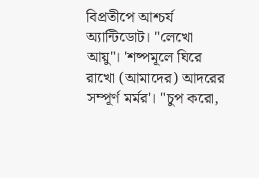বিপ্রতীপে আশ্চর্য অ্যান্টিডোট। "লেখো আয়ু"। 'শষ্পমূলে ঘিরে রাখো (আমাদের) আদরের সম্পূর্ণ মর্মর'। "চুপ করো,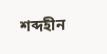শব্দহীন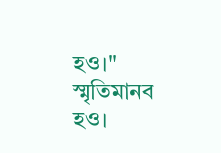হও।" স্মৃতিমানব হও।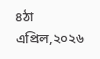৪ঠা এপ্রিল,২০২৬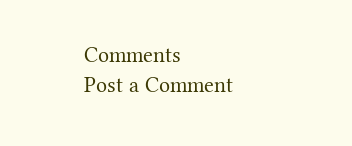Comments
Post a Comment